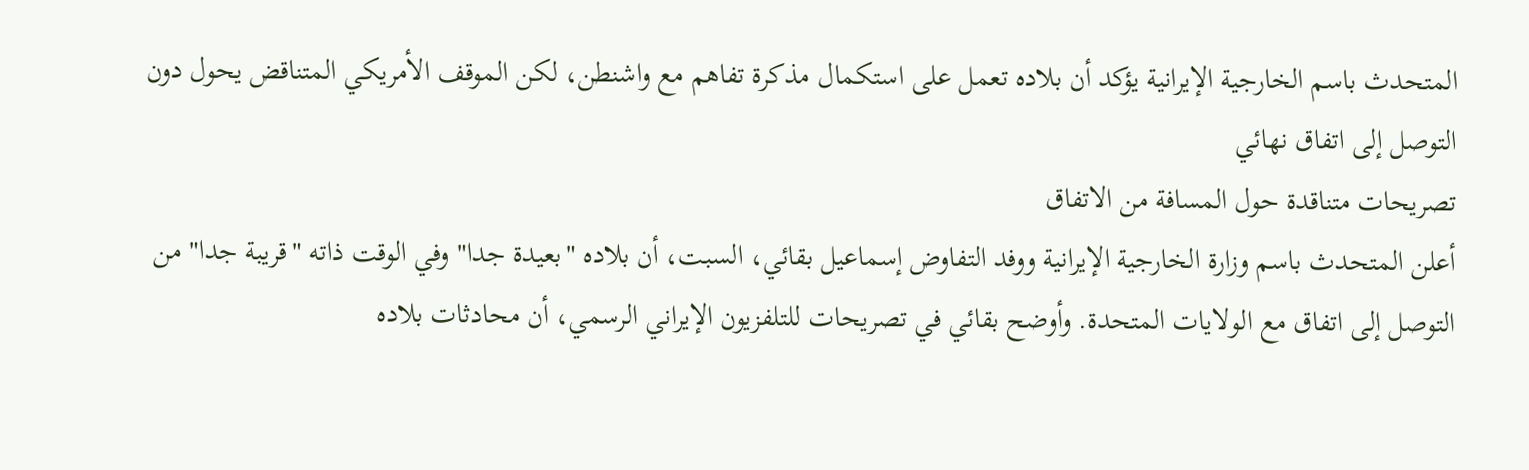المتحدث باسم الخارجية الإيرانية يؤكد أن بلاده تعمل على استكمال مذكرة تفاهم مع واشنطن، لكن الموقف الأمريكي المتناقض يحول دون التوصل إلى اتفاق نهائي
تصريحات متناقدة حول المسافة من الاتفاق
أعلن المتحدث باسم وزارة الخارجية الإيرانية ووفد التفاوض إسماعيل بقائي، السبت، أن بلاده "بعيدة جدا" وفي الوقت ذاته "قريبة جدا" من التوصل إلى اتفاق مع الولايات المتحدة. وأوضح بقائي في تصريحات للتلفزيون الإيراني الرسمي، أن محادثات بلاده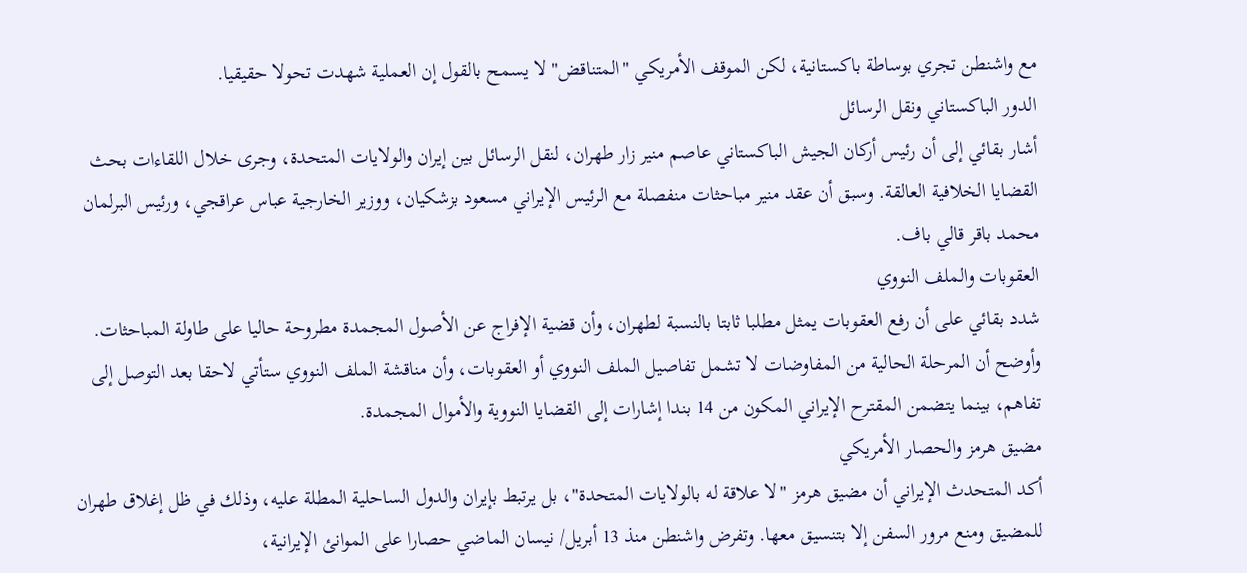مع واشنطن تجري بوساطة باكستانية، لكن الموقف الأمريكي "المتناقض" لا يسمح بالقول إن العملية شهدت تحولا حقيقيا.
الدور الباكستاني ونقل الرسائل
أشار بقائي إلى أن رئيس أركان الجيش الباكستاني عاصم منير زار طهران، لنقل الرسائل بين إيران والولايات المتحدة، وجرى خلال اللقاءات بحث القضايا الخلافية العالقة. وسبق أن عقد منير مباحثات منفصلة مع الرئيس الإيراني مسعود بزشكيان، ووزير الخارجية عباس عراقجي، ورئيس البرلمان محمد باقر قالي باف.
العقوبات والملف النووي
شدد بقائي على أن رفع العقوبات يمثل مطلبا ثابتا بالنسبة لطهران، وأن قضية الإفراج عن الأصول المجمدة مطروحة حاليا على طاولة المباحثات. وأوضح أن المرحلة الحالية من المفاوضات لا تشمل تفاصيل الملف النووي أو العقوبات، وأن مناقشة الملف النووي ستأتي لاحقا بعد التوصل إلى تفاهم، بينما يتضمن المقترح الإيراني المكون من 14 بندا إشارات إلى القضايا النووية والأموال المجمدة.
مضيق هرمز والحصار الأمريكي
أكد المتحدث الإيراني أن مضيق هرمز "لا علاقة له بالولايات المتحدة"، بل يرتبط بإيران والدول الساحلية المطلة عليه، وذلك في ظل إغلاق طهران للمضيق ومنع مرور السفن إلا بتنسيق معها. وتفرض واشنطن منذ 13 أبريل/ نيسان الماضي حصارا على الموانئ الإيرانية،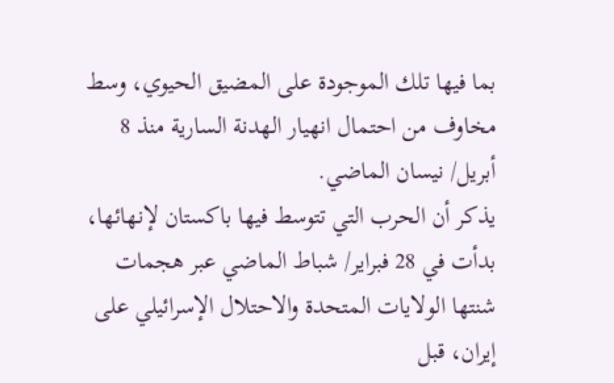بما فيها تلك الموجودة على المضيق الحيوي، وسط مخاوف من احتمال انهيار الهدنة السارية منذ 8 أبريل/ نيسان الماضي.
يذكر أن الحرب التي تتوسط فيها باكستان لإنهائها، بدأت في 28 فبراير/ شباط الماضي عبر هجمات شنتها الولايات المتحدة والاحتلال الإسرائيلي على إيران، قبل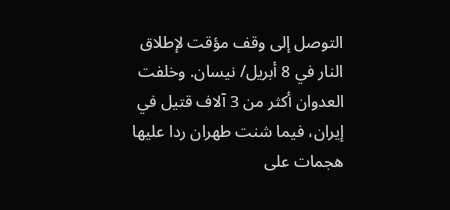التوصل إلى وقف مؤقت لإطلاق النار في 8 أبريل/ نيسان. وخلفت العدوان أكثر من 3 آلاف قتيل في إيران، فيما شنت طهران ردا عليها هجمات على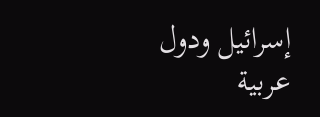إسرائيل ودول عربية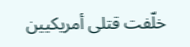خلّفت قتلى أمريكيين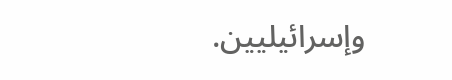وإسرائيليين.